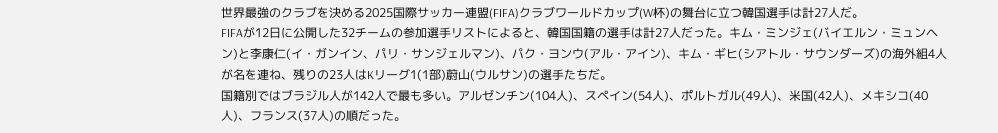世界最強のクラブを決める2025国際サッカー連盟(FIFA)クラブワールドカップ(W杯)の舞台に立つ韓国選手は計27人だ。
FIFAが12日に公開した32チームの参加選手リストによると、韓国国籍の選手は計27人だった。キム・ミンジェ(バイエルン・ミュンヘン)と李康仁(イ・ガンイン、パリ・サンジェルマン)、パク・ヨンウ(アル・アイン)、キム・ギヒ(シアトル・サウンダーズ)の海外組4人が名を連ね、残りの23人はKリーグ1(1部)蔚山(ウルサン)の選手たちだ。
国籍別ではブラジル人が142人で最も多い。アルゼンチン(104人)、スペイン(54人)、ポルトガル(49人)、米国(42人)、メキシコ(40人)、フランス(37人)の順だった。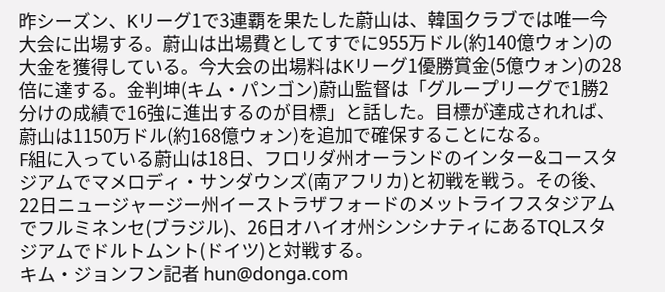昨シーズン、Kリーグ1で3連覇を果たした蔚山は、韓国クラブでは唯一今大会に出場する。蔚山は出場費としてすでに955万ドル(約140億ウォン)の大金を獲得している。今大会の出場料はKリーグ1優勝賞金(5億ウォン)の28倍に達する。金判坤(キム・パンゴン)蔚山監督は「グループリーグで1勝2分けの成績で16強に進出するのが目標」と話した。目標が達成されれば、蔚山は1150万ドル(約168億ウォン)を追加で確保することになる。
F組に入っている蔚山は18日、フロリダ州オーランドのインター&コースタジアムでマメロディ・サンダウンズ(南アフリカ)と初戦を戦う。その後、22日ニュージャージー州イーストラザフォードのメットライフスタジアムでフルミネンセ(ブラジル)、26日オハイオ州シンシナティにあるTQLスタジアムでドルトムント(ドイツ)と対戦する。
キム・ジョンフン記者 hun@donga.com